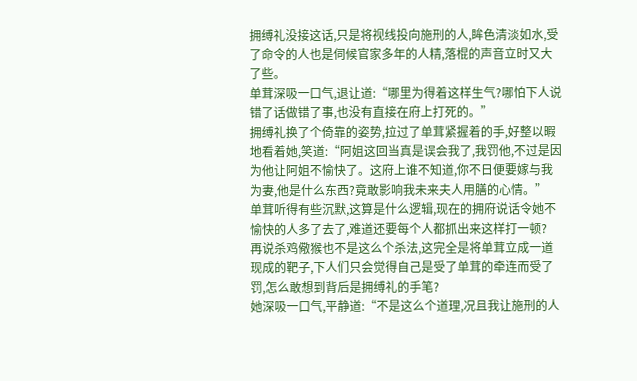拥缚礼没接这话,只是将视线投向施刑的人,眸色清淡如水,受了命令的人也是伺候官家多年的人精,落棍的声音立时又大了些。
单茸深吸一口气,退让道:“哪里为得着这样生气?哪怕下人说错了话做错了事,也没有直接在府上打死的。”
拥缚礼换了个倚靠的姿势,拉过了单茸紧握着的手,好整以暇地看着她,笑道:“阿姐这回当真是误会我了,我罚他,不过是因为他让阿姐不愉快了。这府上谁不知道,你不日便要嫁与我为妻,他是什么东西?竟敢影响我未来夫人用膳的心情。”
单茸听得有些沉默,这算是什么逻辑,现在的拥府说话令她不愉快的人多了去了,难道还要每个人都抓出来这样打一顿?
再说杀鸡儆猴也不是这么个杀法,这完全是将单茸立成一道现成的靶子,下人们只会觉得自己是受了单茸的牵连而受了罚,怎么敢想到背后是拥缚礼的手笔?
她深吸一口气,平静道:“不是这么个道理,况且我让施刑的人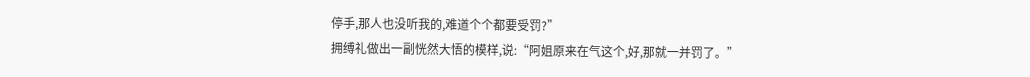停手,那人也没听我的,难道个个都要受罚?”
拥缚礼做出一副恍然大悟的模样,说:“阿姐原来在气这个,好,那就一并罚了。”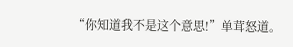“你知道我不是这个意思!”单茸怒道。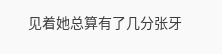见着她总算有了几分张牙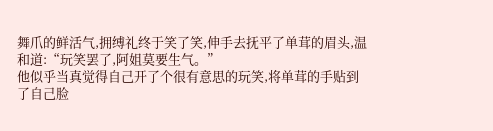舞爪的鲜活气,拥缚礼终于笑了笑,伸手去抚平了单茸的眉头,温和道:“玩笑罢了,阿姐莫要生气。”
他似乎当真觉得自己开了个很有意思的玩笑,将单茸的手贴到了自己脸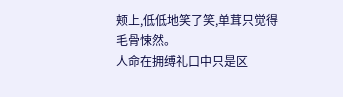颊上,低低地笑了笑,单茸只觉得毛骨悚然。
人命在拥缚礼口中只是区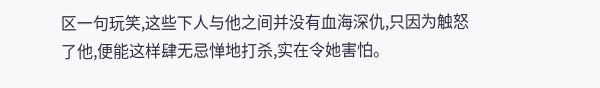区一句玩笑,这些下人与他之间并没有血海深仇,只因为触怒了他,便能这样肆无忌惮地打杀,实在令她害怕。